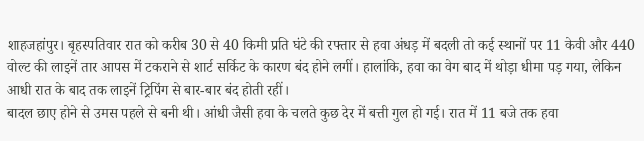शाहजहांपुर। बृहस्पतिवार रात को करीब 30 से 40 किमी प्रति घंटे की रफ्तार से हवा अंधड़ में बदली तो कई स्थानों पर 11 केवी और 440 वोल्ट की लाइनें तार आपस में टकराने से शार्ट सर्किट के कारण बंद होने लगीं। हालांकि, हवा का वेग बाद में थोड़ा धीमा पड़ गया, लेकिन आधी रात के बाद तक लाइनें ट्रिपिंग से बार-बार बंद होती रहीं।
बादल छाए होने से उमस पहले से बनी थी। आंधी जैसी हवा के चलते कुछ देर में बत्ती गुल हो गई। रात में 11 बजे तक हवा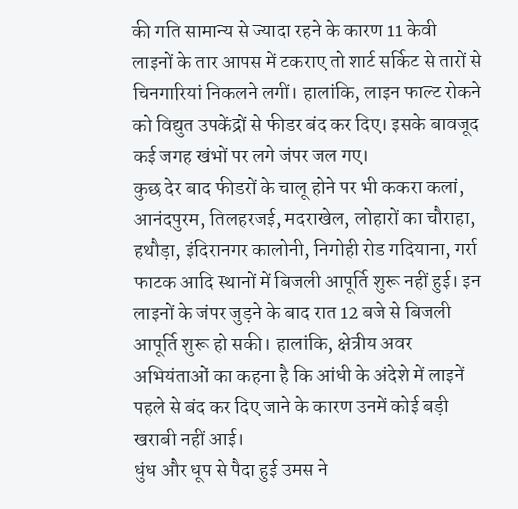की गति सामान्य से ज्यादा रहने के कारण 11 केवी लाइनों के तार आपस में टकराए तो शार्ट सर्किट से तारों से चिनगारियां निकलने लगीं। हालांकि, लाइन फाल्ट रोकने को विद्युत उपकेंद्रों से फीडर बंद कर दिए। इसके बावजूद कई जगह खंभों पर लगे जंपर जल गए।
कुछ देर बाद फीडरों के चालू होने पर भी ककरा कलां, आनंदपुरम, तिलहरजई, मदराखेल, लोहारों का चौराहा, हथौड़ा, इंदिरानगर कालोनी, निगोही रोड गदियाना, गर्रा फाटक आदि स्थानों में बिजली आपूर्ति शुरू नहीं हुई। इन लाइनों के जंपर जुड़ने के बाद रात 12 बजे से बिजली आपूर्ति शुरू हो सकी। हालांकि, क्षेत्रीय अवर अभियंताओं का कहना है कि आंधी के अंदेशे में लाइनें पहले से बंद कर दिए जाने के कारण उनमें कोई बड़ी खराबी नहीं आई।
धुंध और धूप से पैदा हुई उमस ने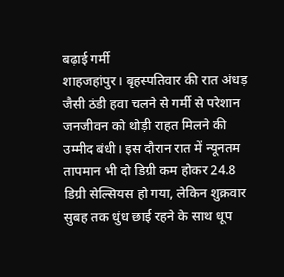बढ़ाई गर्मी
शाहजहांपुर। बृहस्पतिवार की रात अंधड़ जैसी ठंडी हवा चलने से गर्मी से परेशान जनजीवन को थोड़ी राहत मिलने की उम्मीद बंधी। इस दौरान रात में न्यूनतम तापमान भी दो डिग्री कम होकर 24.8 डिग्री सेल्सियस हो गया, लेकिन शुक्रवार सुबह तक धुंध छाई रहने के साथ धूप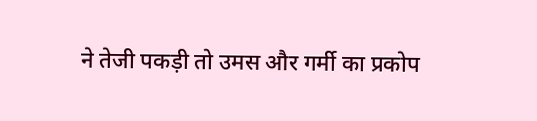ने तेजी पकड़ी तो उमस और गर्मी का प्रकोप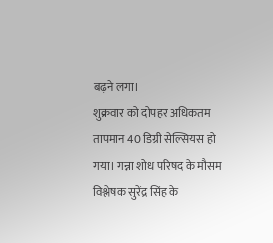बढ़ने लगा।
शुक्रवार को दोपहर अधिकतम तापमान 40 डिग्री सेल्सियस हो गया। गन्ना शोध परिषद के मौसम विश्लेषक सुरेंद्र सिंह के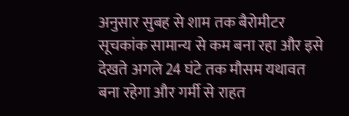अनुसार सुबह से शाम तक बैरोमीटर सूचकांक सामान्य से कम बना रहा और इसे देखते अगले 24 घंटे तक मौसम यथावत बना रहेगा और गर्मी से राहत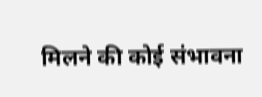मिलने की कोई संभावना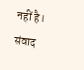नहीं है। संवाद